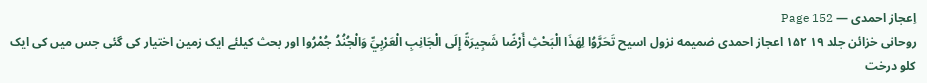اِعجاز احمدی — Page 152
روحانی خزائن جلد ۱۹ ۱۵۲ اعجاز احمدی ضمیمه نزول اسیح تَحَرَّوُا لِهَذَا الْبَحْثِ أَرْضًا شَجِيرَةً إِلَى الْجَانِبِ الْعَرْبِيِّ وَالْجُنُدُ جُمْرُوا اور بحث کیلئے ایک زمین اختیار کی گئی جس میں کی ایک کلو درخت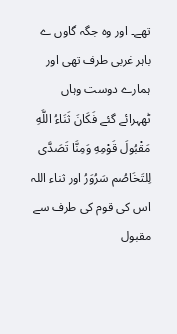تھے۔ اور وہ جگہ گاوں ے باہر غربی طرف تھی اور ہمارے دوست وہاں ٹھہرائے گئے فَكَانَ ثَنَاءُ اللَّهِ مَقْبُولَ قَوْمِهِ وَمِنَّا تَصَدَّى لِلتَخَاصُم سَرُوَرُ اور ثناء اللہ اس کی قوم کی طرف سے مقبول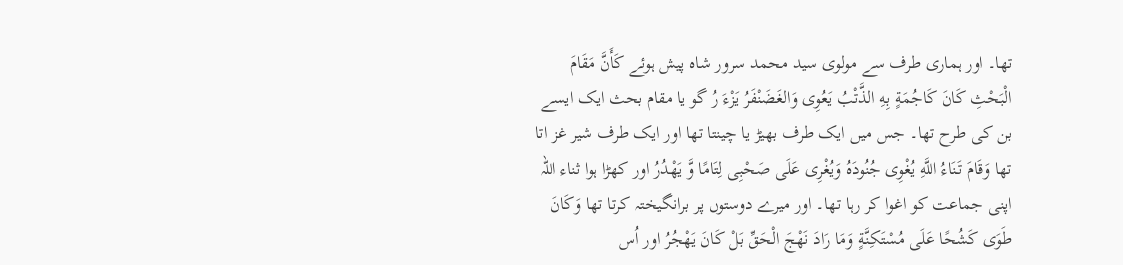تھا۔ اور ہماری طرف سے مولوی سید محمد سرور شاہ پیش ہوئے كَأَنَّ مَقَامَ الْبَحْثِ كَانَ كَاجُمَةٍ بِهِ الذَّتْبُ يَعُوِى وَالغَضَنْفَرُ يَزْءَ رُ گو یا مقام بحث ایک ایسے بن کی طرح تھا۔ جس میں ایک طرف بھیڑ یا چینتا تھا اور ایک طرف شیر غز اتا تھا وَقَامَ تَنَاءُ اللَّهِ يُغْوِى جُنُودَهُ وَيُغْرِى عَلَى صَحْبِى لِتَامًا وَّ يَهْدُرُ اور کھڑا ہوا ثناء اللہ اپنی جماعت کو اغوا کر رہا تھا۔ اور میرے دوستوں پر برانگیختہ کرتا تھا وَكَانَ طَوَى كَشُحًا عَلَى مُسْتَكِنَّةٍ وَمَا رَادَ نَهْجَ الْحَقِّ بَلْ كَانَ يَهْجُرُ اور اُس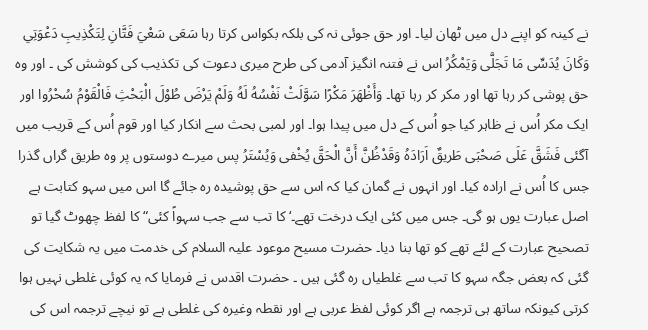نے کینہ کو اپنے دل میں ٹھان لیا۔ اور حق جوئی نہ کی بلکہ بکواس کرتا رہا سَعَى سَعْيَ فَتَّانِ لِتَكْذِيبِ دَعْوَتِي وَكَانَ يُدَسِّى مَا تَجَلَّى وَيَمْكُرُ اس نے فتنہ انگیز آدمی کی طرح میری دعوت کی تکذیب کی کوشش کی ۔ اور وہ حق پوشی کر رہا تھا اور مکر کر رہا تھا۔ وَأَظْهَرَ مَكْرًا سَوَّلَتْ نَفْسُهُ لَهُ وَلَمْ يَرْضَ طُوْلَ الْبَحْثِ فَالْقَوْمُ سُحْرُوا اور ایک مکر اُس نے ظاہر کیا جو اُس کے دل میں پیدا ہوا۔ اور لمبی بحث سے انکار کیا اور قوم اُس کے قریب میں آگئی فَشَقَّ عَلَى صَحْبَى طَريقٌ اَرَادَهُ وَقَدْظُنَّ أَنَّ الْحَقَّ يُخْفى وَيُسْتَرُ پس میرے دوستوں پر وہ طریق گراں گذرا جس کا اُس نے ارادہ کیا۔ اور انہوں نے گمان کیا کہ اس سے حق پوشیدہ رہ جائے گا اس میں سہو کتابت ہے اصل عبارت یوں ہو گی۔ جس میں کئی ایک درخت تھے۔‘ کا تب سے جب سہواً کئی“ کا لفظ چھوٹ گیا تو تصحیح عبارت کے لئے تھے کو تھا بنا دیا۔ حضرت مسیح موعود علیہ السلام کی خدمت میں یہ شکایت کی گئی کہ بعض جگہ سہو کا تب سے غلطیاں رہ گئی ہیں ۔ حضرت اقدس نے فرمایا کہ یہ کوئی غلطی نہیں ہوا کرتی کیونکہ ساتھ ہی ترجمہ ہے اگر کوئی لفظ عربی ہے اور نقطہ وغیرہ کی غلطی ہے تو نیچے ترجمہ اس کی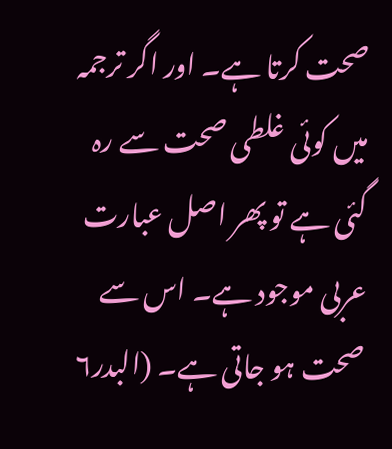صحت کرتا ہے۔ اور اگر ترجمہ میں کوئی غلطی صحت سے رہ گئی ہے تو پھر اصل عبارت عربی موجود ہے۔ اس سے صحت ہو جاتی ہے۔ (البدر۶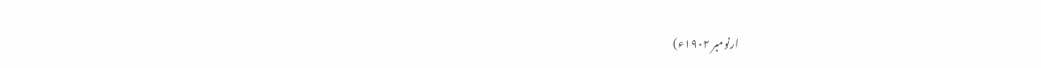ارنومبر ۱۹۰۲ء)